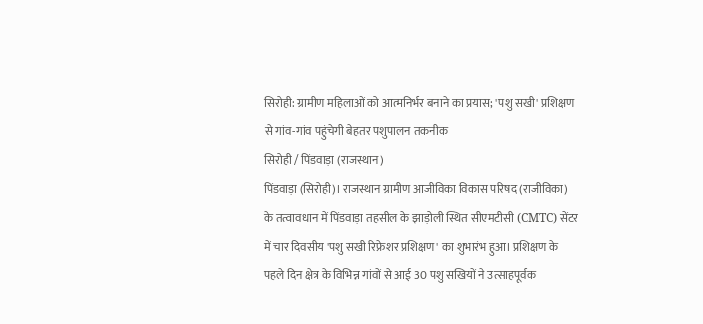सिरोही: ग्रामीण महिलाओं को आत्मनिर्भर बनाने का प्रयास; 'पशु सखी' प्रशिक्षण से गांव-गांव पहुंचेगी बेहतर पशुपालन तकनीक
सिरोही / पिंडवाड़ा (राजस्थान)
पिंडवाड़ा (सिरोही)। राजस्थान ग्रामीण आजीविका विकास परिषद (राजीविका) के तत्वावधान में पिंडवाड़ा तहसील के झाड़ोली स्थित सीएमटीसी (CMTC) सेंटर में चार दिवसीय 'पशु सखी रिफ्रेशर प्रशिक्षण' का शुभारंभ हुआ। प्रशिक्षण के पहले दिन क्षेत्र के विभिन्न गांवों से आई 30 पशु सखियों ने उत्साहपूर्वक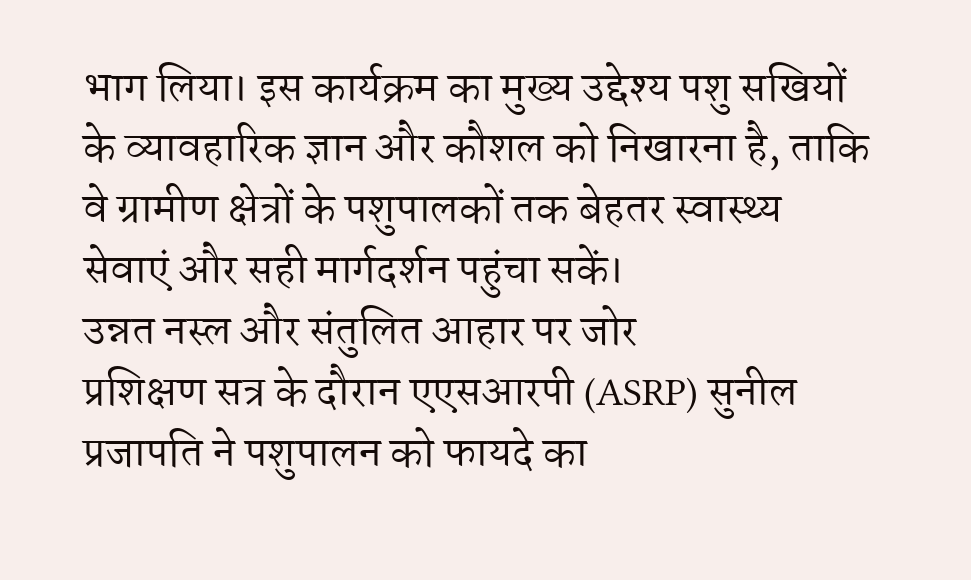भाग लिया। इस कार्यक्रम का मुख्य उद्देश्य पशु सखियों के व्यावहारिक ज्ञान और कौशल को निखारना है, ताकि वे ग्रामीण क्षेत्रों के पशुपालकों तक बेहतर स्वास्थ्य सेवाएं और सही मार्गदर्शन पहुंचा सकें।
उन्नत नस्ल और संतुलित आहार पर जोर
प्रशिक्षण सत्र के दौरान एएसआरपी (ASRP) सुनील प्रजापति ने पशुपालन को फायदे का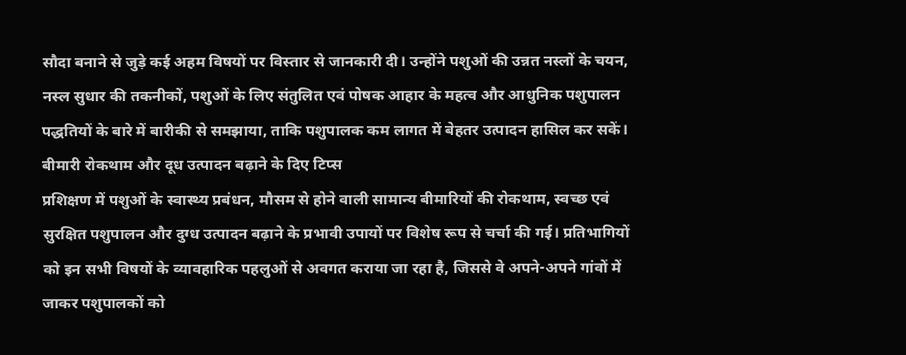सौदा बनाने से जुड़े कई अहम विषयों पर विस्तार से जानकारी दी। उन्होंने पशुओं की उन्नत नस्लों के चयन, नस्ल सुधार की तकनीकों, पशुओं के लिए संतुलित एवं पोषक आहार के महत्व और आधुनिक पशुपालन पद्धतियों के बारे में बारीकी से समझाया, ताकि पशुपालक कम लागत में बेहतर उत्पादन हासिल कर सकें।
बीमारी रोकथाम और दूध उत्पादन बढ़ाने के दिए टिप्स
प्रशिक्षण में पशुओं के स्वास्थ्य प्रबंधन, मौसम से होने वाली सामान्य बीमारियों की रोकथाम, स्वच्छ एवं सुरक्षित पशुपालन और दुग्ध उत्पादन बढ़ाने के प्रभावी उपायों पर विशेष रूप से चर्चा की गई। प्रतिभागियों को इन सभी विषयों के व्यावहारिक पहलुओं से अवगत कराया जा रहा है, जिससे वे अपने-अपने गांवों में जाकर पशुपालकों को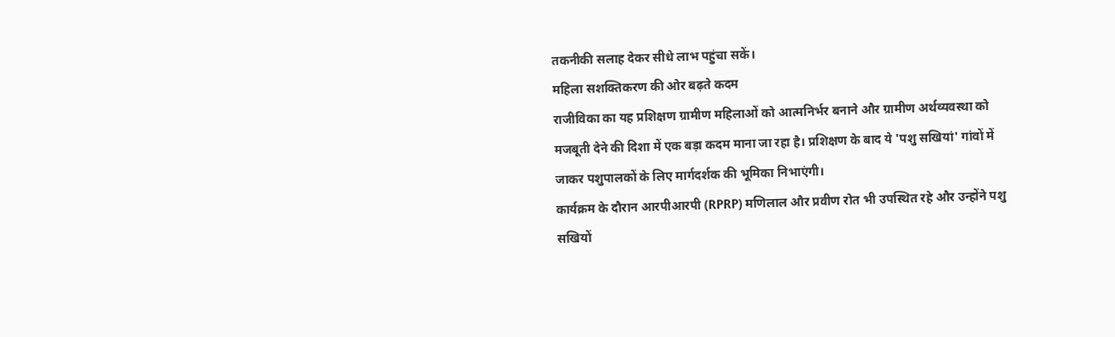तकनीकी सलाह देकर सीधे लाभ पहुंचा सकें।
महिला सशक्तिकरण की ओर बढ़ते कदम
राजीविका का यह प्रशिक्षण ग्रामीण महिलाओं को आत्मनिर्भर बनाने और ग्रामीण अर्थव्यवस्था को मजबूती देने की दिशा में एक बड़ा कदम माना जा रहा है। प्रशिक्षण के बाद ये 'पशु सखियां' गांवों में जाकर पशुपालकों के लिए मार्गदर्शक की भूमिका निभाएंगी।
कार्यक्रम के दौरान आरपीआरपी (RPRP) मणिलाल और प्रवीण रोत भी उपस्थित रहे और उन्होंने पशु सखियों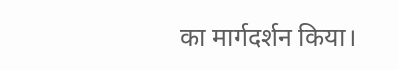का मार्गदर्शन किया।